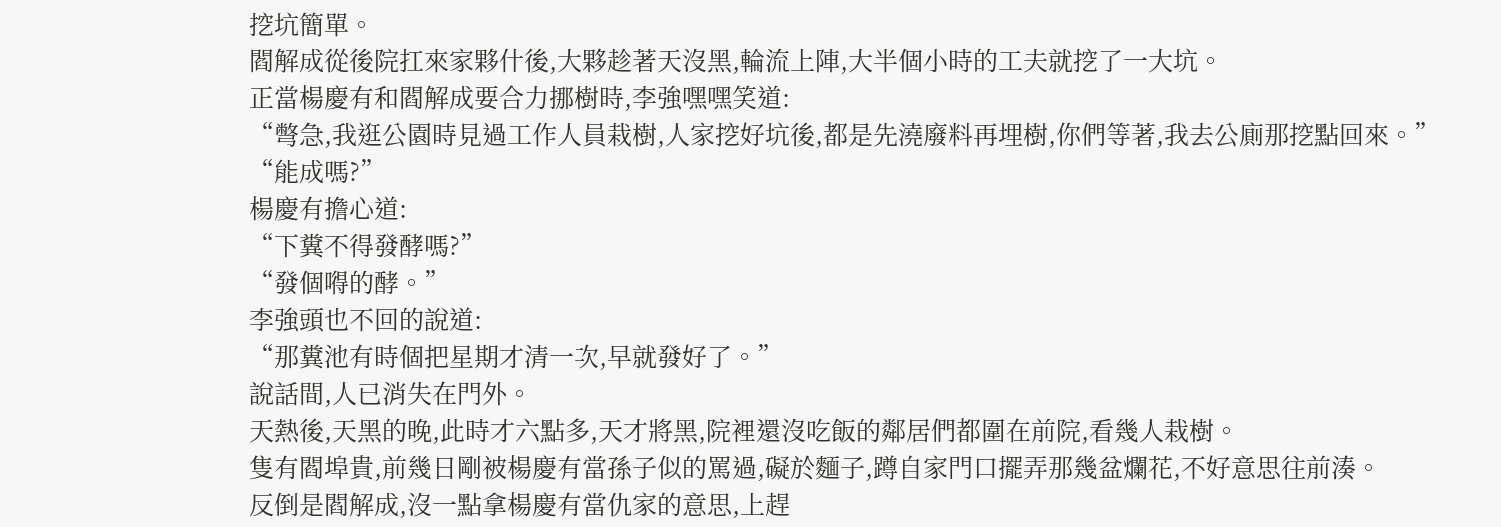挖坑簡單。
閻解成從後院扛來家夥什後,大夥趁著天沒黑,輪流上陣,大半個小時的工夫就挖了一大坑。
正當楊慶有和閻解成要合力挪樹時,李強嘿嘿笑道:
“彆急,我逛公園時見過工作人員栽樹,人家挖好坑後,都是先澆廢料再埋樹,你們等著,我去公廁那挖點回來。”
“能成嗎?”
楊慶有擔心道:
“下糞不得發酵嗎?”
“發個嘚的酵。”
李強頭也不回的說道:
“那糞池有時個把星期才清一次,早就發好了。”
說話間,人已消失在門外。
天熱後,天黑的晚,此時才六點多,天才將黑,院裡還沒吃飯的鄰居們都圍在前院,看幾人栽樹。
隻有閻埠貴,前幾日剛被楊慶有當孫子似的罵過,礙於麵子,蹲自家門口擺弄那幾盆爛花,不好意思往前湊。
反倒是閻解成,沒一點拿楊慶有當仇家的意思,上趕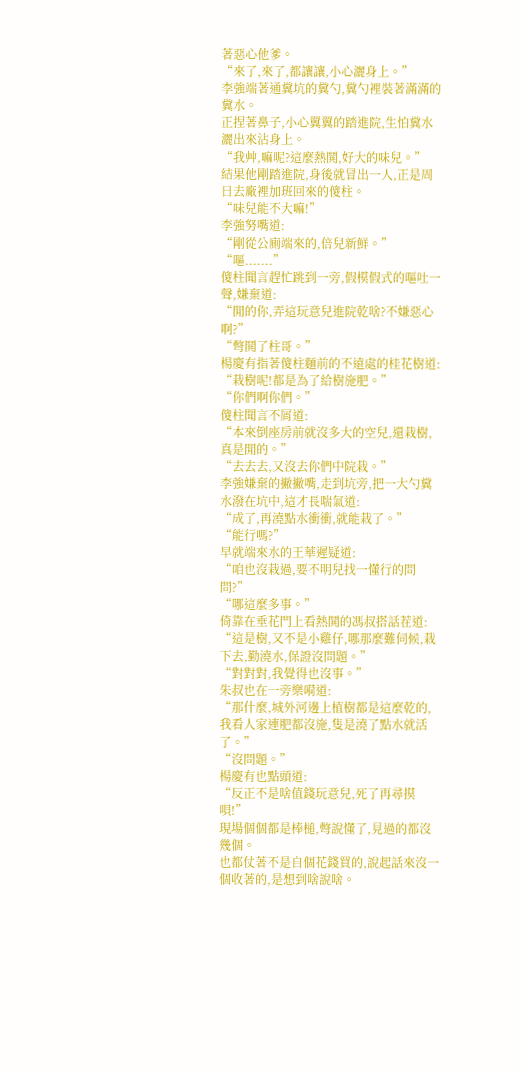著惡心他爹。
“來了,來了,都讓讓,小心灑身上。”
李強端著通糞坑的糞勺,糞勺裡裝著滿滿的糞水。
正捏著鼻子,小心翼翼的踏進院,生怕糞水灑出來沾身上。
“我艸,嘛呢?這麼熱鬨,好大的味兒。”
結果他剛踏進院,身後就冒出一人,正是周日去廠裡加班回來的傻柱。
“味兒能不大嘛!”
李強努嘴道:
“剛從公廁端來的,倍兒新鮮。”
“嘔.......”
傻柱聞言趕忙跳到一旁,假模假式的嘔吐一聲,嫌棄道:
“閒的你,弄這玩意兒進院乾啥?不嫌惡心啊?”
“彆鬨了柱哥。”
楊慶有指著傻柱麵前的不遠處的桂花樹道:
“栽樹呢!都是為了給樹施肥。”
“你們啊你們。”
傻柱聞言不屑道:
“本來倒座房前就沒多大的空兒,還栽樹,真是閒的。”
“去去去,又沒去你們中院栽。”
李強嫌棄的撇撇嘴,走到坑旁,把一大勺糞水潑在坑中,這才長喘氣道:
“成了,再澆點水衝衝,就能栽了。”
“能行嗎?”
早就端來水的王華遲疑道:
“咱也沒栽過,要不明兒找一懂行的問問?”
“哪這麼多事。”
倚靠在垂花門上看熱鬨的馮叔搭話茬道:
“這是樹,又不是小雞仔,哪那麼難伺候,栽下去,勤澆水,保證沒問題。”
“對對對,我覺得也沒事。”
朱叔也在一旁樂嗬道:
“那什麼,城外河邊上植樹都是這麼乾的,我看人家連肥都沒施,隻是澆了點水就活了。”
“沒問題。”
楊慶有也點頭道:
“反正不是啥值錢玩意兒,死了再尋摸唄!”
現場個個都是棒槌,彆說懂了,見過的都沒幾個。
也都仗著不是自個花錢買的,說起話來沒一個收著的,是想到啥說啥。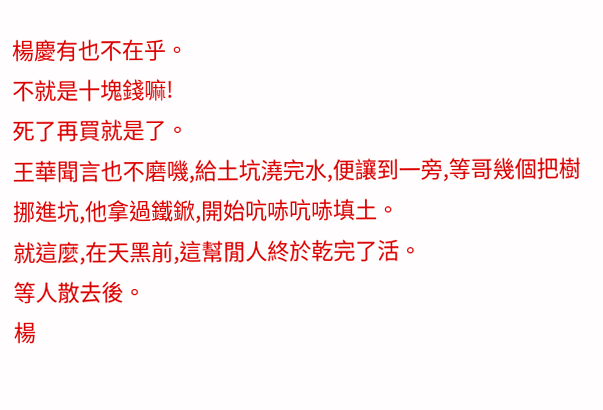楊慶有也不在乎。
不就是十塊錢嘛!
死了再買就是了。
王華聞言也不磨嘰,給土坑澆完水,便讓到一旁,等哥幾個把樹挪進坑,他拿過鐵鍁,開始吭哧吭哧填土。
就這麼,在天黑前,這幫閒人終於乾完了活。
等人散去後。
楊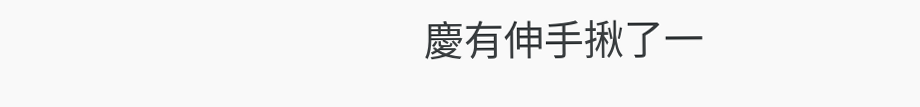慶有伸手揪了一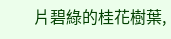片碧綠的桂花樹葉,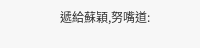遞給蘇穎,努嘴道: